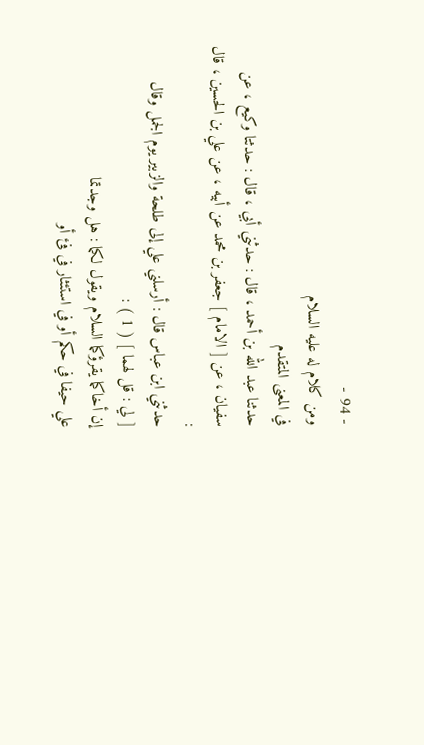- 94 -
ومن كلام له عليه السلام
في المعنى المتقدم
حدثنا عبد الله بن أحمد ، قال : حدثني أبي ، قال : حدثتا وكيع ، عن
سفيان ، عن [ الامام ] جعفر بن محمد عن أبيه ، عن علي بن الحسين ، قال :
حدثني ابن عباس قال : أرسلني علي إلى طلحة والزبير يوم الجمل وقال
[ لي : قل لهما ] ( 1 ) :
إن أخاكما يقرؤكما السلام ويقول لكما : هل وجدتما
علي حيفا في حكم أو في استئثار في فئ أو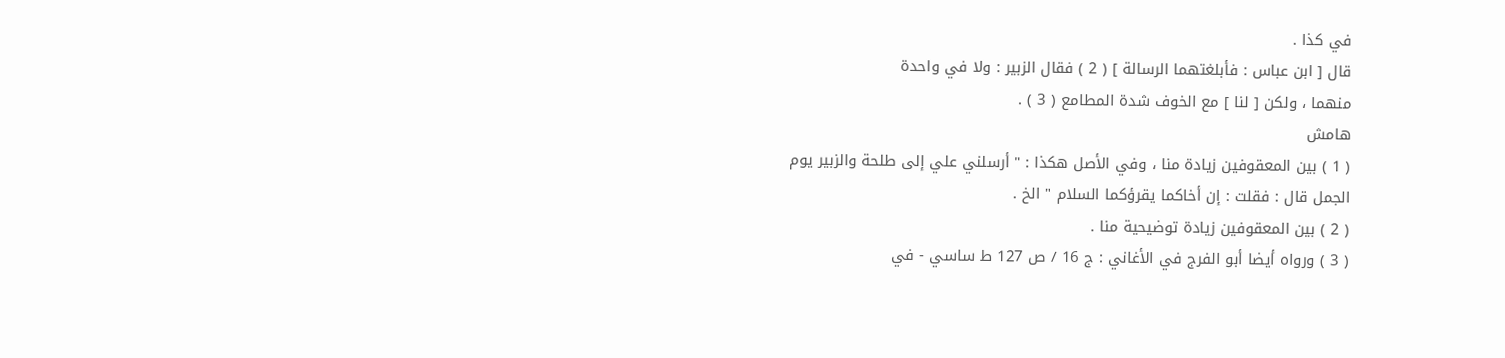في كذا .
قال [ ابن عباس : فأبلغتهما الرسالة ] ( 2 ) فقال الزبير : ولا في واحدة
منهما ، ولكن [ لنا ] مع الخوف شدة المطامع ( 3 ) .
هامش
( 1 ) بين المعقوفين زيادة منا ، وفي الأصل هكذا : " أرسلني علي إلى طلحة والزبير يوم
الجمل قال : فقلت : إن أخاكما يقرؤكما السلام " الخ .
( 2 ) بين المعقوفين زيادة توضيحية منا .
( 3 ) ورواه أيضا أبو الفرج في الأغاني : ج 16 / ص 127 ط ساسي - في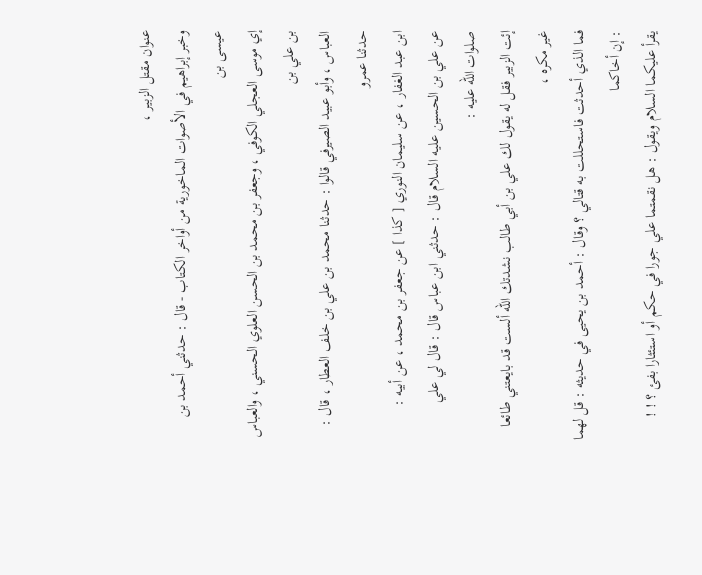عنوان مقتل الزبير ،
وخبر إبراهيم في الأصوات الماخورية من أواخر الكتاب - قال : حدثني أحمد بن عيسى بن
إي موسى العجلي الكوفي ، وجعفر بن محمد بن الحسن العلوي الحسني ، والعباس بن علي بن
العباس ، وأبو عبيد الصيرفي قالوا : حدثنا محمد بن علي بن خلف العطار ، قال : حدثنا عمرو
ابن عبد الغفار ، عن سليمان النوري [ كذا ] عن جعفر بن محمد ، عن أبيه :
عن علي بن الحسين عليه السلام قال : حدثني ابن عباس قال : قال لي علي صلوات الله عليه :
إئت الزبير فقل له يقول لك علي بن أبي طالب نشدتك الله ألست قد بايعتني طائعا غير مكره ،
فما الذي أحدثت فاستحللت به قتالي ؟ وقال : أحمد بن يحيى في حديثه : قل لهما : إن أخاكما
يقرأ عليكما السلام ويقول : هل نقمتما علي جورا في حكم أو استئثارا بفئ ؟ ! !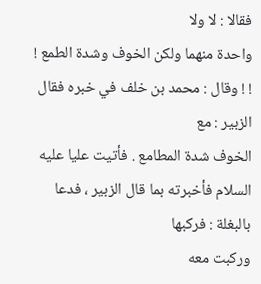فقالا : لا ولا
واحدة منهما ولكن الخوف وشدة الطمع ! ! ! وقال : محمد بن خلف في خبره فقال الزبير : مع
الخوف شدة المطامع . فأتيت عليا عليه السلام فأخبرته بما قال الزبير ، فدعا بالبغلة : فركبها
وركبت معه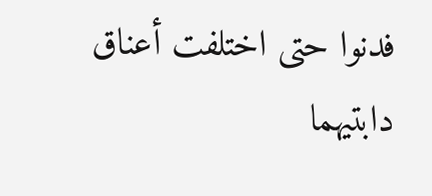فدنوا حتى اختلفت أعناق دابتيهما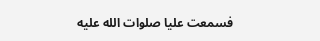فسمعت عليا صلوات الله عليه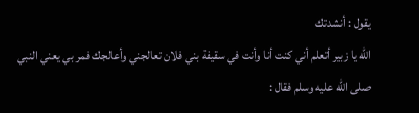يقول : أنشدتك
الله يا زبير أتعلم أني كنت أنا وأنت في سقيفة بني فلان تعالجني وأعالجك فمر بي يعني النبي
صلى الله عليه وسلم فقال :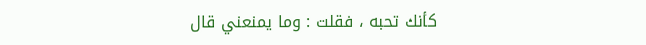كأنك تحبه ، فقلت : وما يمنعني قال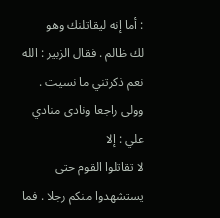: أما إنه ليقاتلنك وهو
لك ظالم . فقال الزبير : الله نعم ذكرتني ما نسيت . وولى راجعا ونادى منادي علي : إلا
لا تقاتلوا القوم حتى يستشهدوا منكم رجلا . فما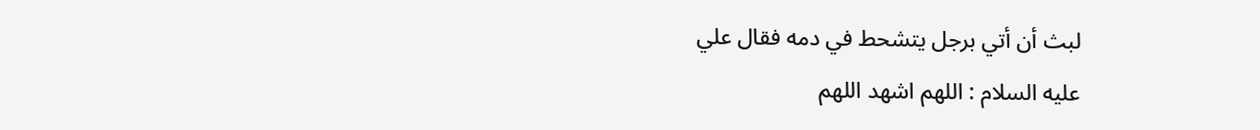لبث أن أتي برجل يتشحط في دمه فقال علي
عليه السلام : اللهم اشهد اللهم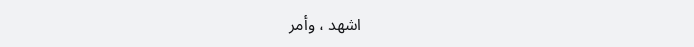اشهد ، وأمر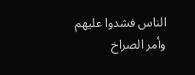الناس فشدوا عليهم وأمر الصراخ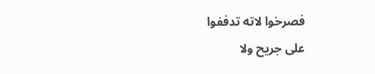فصرخوا لاته تدففوا
على جريح ولا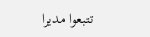تتبعوا مديرا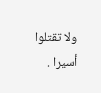ولا تقتلوا أسيرا .